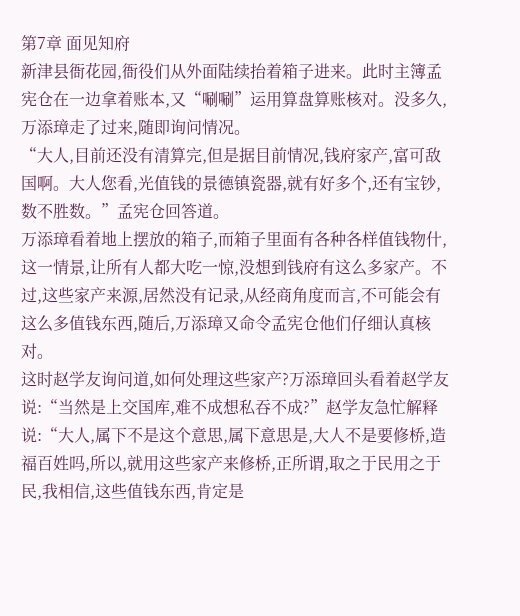第7章 面见知府
新津县衙花园,衙役们从外面陆续抬着箱子进来。此时主簿孟宪仓在一边拿着账本,又“唰唰”运用算盘算账核对。没多久,万添璋走了过来,随即询问情况。
“大人,目前还没有清算完,但是据目前情况,钱府家产,富可敌国啊。大人您看,光值钱的景德镇瓷器,就有好多个,还有宝钞,数不胜数。”孟宪仓回答道。
万添璋看着地上摆放的箱子,而箱子里面有各种各样值钱物什,这一情景,让所有人都大吃一惊,没想到钱府有这么多家产。不过,这些家产来源,居然没有记录,从经商角度而言,不可能会有这么多值钱东西,随后,万添璋又命令孟宪仓他们仔细认真核对。
这时赵学友询问道,如何处理这些家产?万添璋回头看着赵学友说:“当然是上交国库,难不成想私吞不成?”赵学友急忙解释说:“大人,属下不是这个意思,属下意思是,大人不是要修桥,造福百姓吗,所以,就用这些家产来修桥,正所谓,取之于民用之于民,我相信,这些值钱东西,肯定是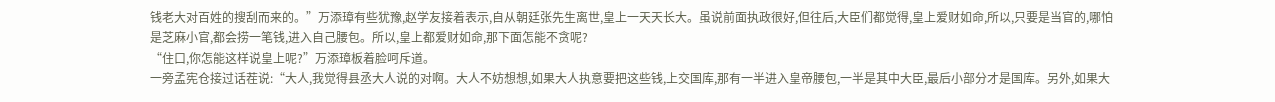钱老大对百姓的搜刮而来的。”万添璋有些犹豫,赵学友接着表示,自从朝廷张先生离世,皇上一天天长大。虽说前面执政很好,但往后,大臣们都觉得,皇上爱财如命,所以,只要是当官的,哪怕是芝麻小官,都会捞一笔钱,进入自己腰包。所以,皇上都爱财如命,那下面怎能不贪呢?
“住口,你怎能这样说皇上呢?”万添璋板着脸呵斥道。
一旁孟宪仓接过话茬说:“大人,我觉得县丞大人说的对啊。大人不妨想想,如果大人执意要把这些钱,上交国库,那有一半进入皇帝腰包,一半是其中大臣,最后小部分才是国库。另外,如果大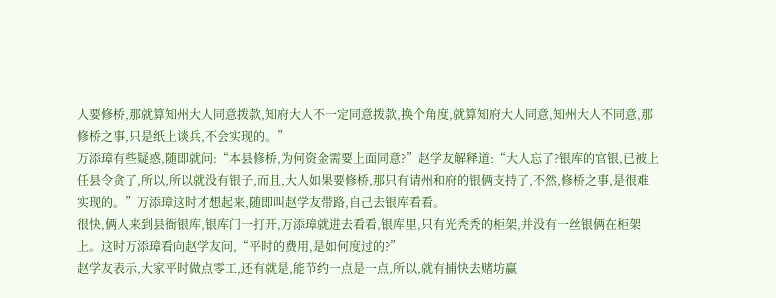人要修桥,那就算知州大人同意拨款,知府大人不一定同意拨款,换个角度,就算知府大人同意,知州大人不同意,那修桥之事,只是纸上谈兵,不会实现的。”
万添璋有些疑惑,随即就问:“本县修桥,为何资金需要上面同意?”赵学友解释道:“大人忘了?银库的官银,已被上任县令贪了,所以,所以就没有银子,而且,大人如果要修桥,那只有请州和府的银俩支持了,不然,修桥之事,是很难实现的。”万添璋这时才想起来,随即叫赵学友带路,自己去银库看看。
很快,俩人来到县衙银库,银库门一打开,万添璋就进去看看,银库里,只有光秃秃的柜架,并没有一丝银俩在柜架上。这时万添璋看向赵学友问,“平时的费用,是如何度过的?”
赵学友表示,大家平时做点零工,还有就是,能节约一点是一点,所以,就有捕快去赌坊赢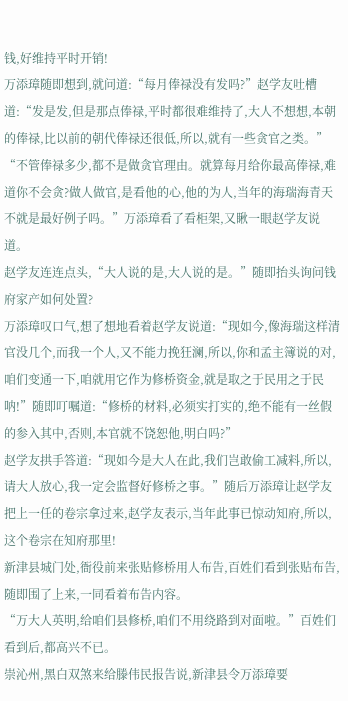钱,好维持平时开销!
万添璋随即想到,就问道:“每月俸禄没有发吗?”赵学友吐槽道:“发是发,但是那点俸禄,平时都很难维持了,大人不想想,本朝的俸禄,比以前的朝代俸禄还很低,所以,就有一些贪官之类。”
“不管俸禄多少,都不是做贪官理由。就算每月给你最高俸禄,难道你不会贪?做人做官,是看他的心,他的为人,当年的海瑞海青天不就是最好例子吗。”万添璋看了看柜架,又瞅一眼赵学友说道。
赵学友连连点头,“大人说的是,大人说的是。”随即抬头询问钱府家产如何处置?
万添璋叹口气,想了想地看着赵学友说道:“现如今,像海瑞这样清官没几个,而我一个人,又不能力挽狂澜,所以,你和孟主簿说的对,咱们变通一下,咱就用它作为修桥资金,就是取之于民用之于民呐!”随即叮嘱道:“修桥的材料,必须实打实的,绝不能有一丝假的参入其中,否则,本官就不饶恕他,明白吗?”
赵学友拱手答道:“现如今是大人在此,我们岂敢偷工减料,所以,请大人放心,我一定会监督好修桥之事。”随后万添璋让赵学友把上一任的卷宗拿过来,赵学友表示,当年此事已惊动知府,所以,这个卷宗在知府那里!
新津县城门处,衙役前来张贴修桥用人布告,百姓们看到张贴布告,随即围了上来,一同看着布告内容。
“万大人英明,给咱们县修桥,咱们不用绕路到对面啦。”百姓们看到后,都高兴不已。
崇沁州,黑白双煞来给滕伟民报告说,新津县令万添璋要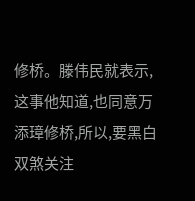修桥。滕伟民就表示,这事他知道,也同意万添璋修桥,所以,要黑白双煞关注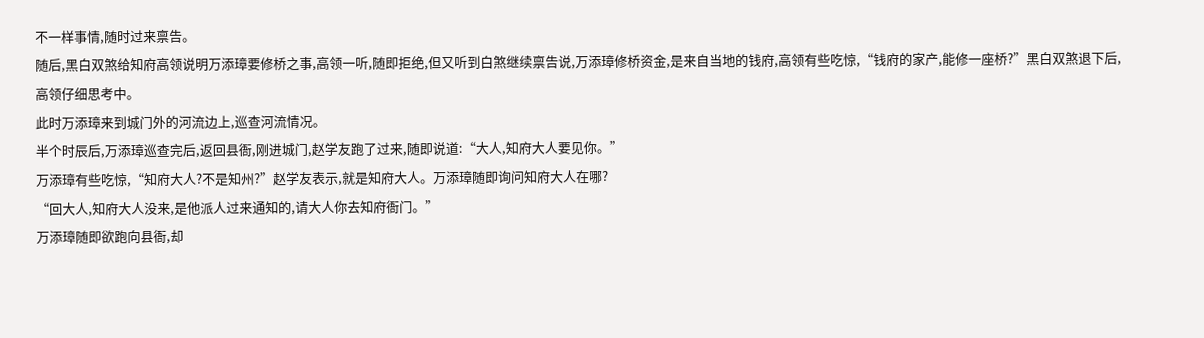不一样事情,随时过来禀告。
随后,黑白双煞给知府高领说明万添璋要修桥之事,高领一听,随即拒绝,但又听到白煞继续禀告说,万添璋修桥资金,是来自当地的钱府,高领有些吃惊,“钱府的家产,能修一座桥?”黑白双煞退下后,高领仔细思考中。
此时万添璋来到城门外的河流边上,巡查河流情况。
半个时辰后,万添璋巡查完后,返回县衙,刚进城门,赵学友跑了过来,随即说道:“大人,知府大人要见你。”
万添璋有些吃惊,“知府大人?不是知州?”赵学友表示,就是知府大人。万添璋随即询问知府大人在哪?
“回大人,知府大人没来,是他派人过来通知的,请大人你去知府衙门。”
万添璋随即欲跑向县衙,却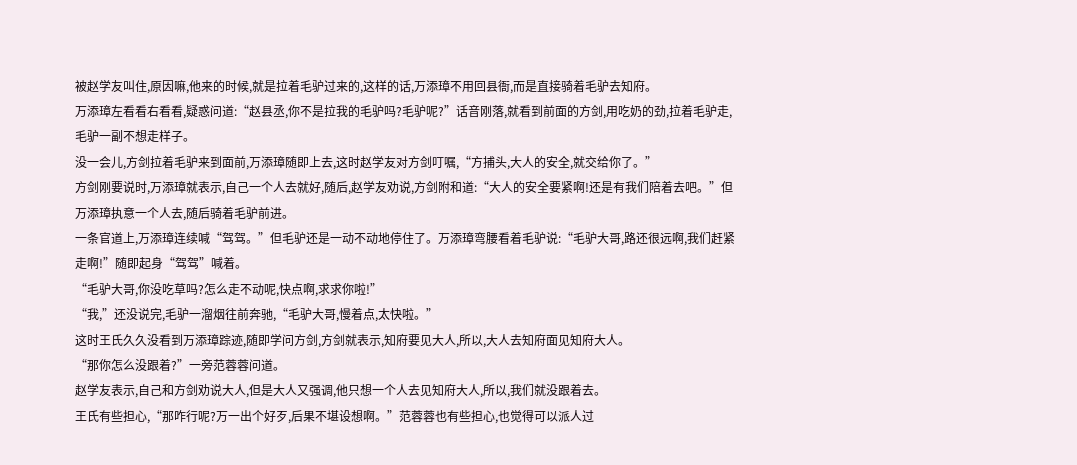被赵学友叫住,原因嘛,他来的时候,就是拉着毛驴过来的,这样的话,万添璋不用回县衙,而是直接骑着毛驴去知府。
万添璋左看看右看看,疑惑问道:“赵县丞,你不是拉我的毛驴吗?毛驴呢?”话音刚落,就看到前面的方剑,用吃奶的劲,拉着毛驴走,毛驴一副不想走样子。
没一会儿,方剑拉着毛驴来到面前,万添璋随即上去,这时赵学友对方剑叮嘱,“方捕头,大人的安全,就交给你了。”
方剑刚要说时,万添璋就表示,自己一个人去就好,随后,赵学友劝说,方剑附和道:“大人的安全要紧啊!还是有我们陪着去吧。”但万添璋执意一个人去,随后骑着毛驴前进。
一条官道上,万添璋连续喊“驾驾。”但毛驴还是一动不动地停住了。万添璋弯腰看着毛驴说:“毛驴大哥,路还很远啊,我们赶紧走啊!”随即起身“驾驾”喊着。
“毛驴大哥,你没吃草吗?怎么走不动呢,快点啊,求求你啦!”
“我,”还没说完,毛驴一溜烟往前奔驰,“毛驴大哥,慢着点,太快啦。”
这时王氏久久没看到万添璋踪迹,随即学问方剑,方剑就表示,知府要见大人,所以,大人去知府面见知府大人。
“那你怎么没跟着?”一旁范蓉蓉问道。
赵学友表示,自己和方剑劝说大人,但是大人又强调,他只想一个人去见知府大人,所以,我们就没跟着去。
王氏有些担心,“那咋行呢?万一出个好歹,后果不堪设想啊。”范蓉蓉也有些担心,也觉得可以派人过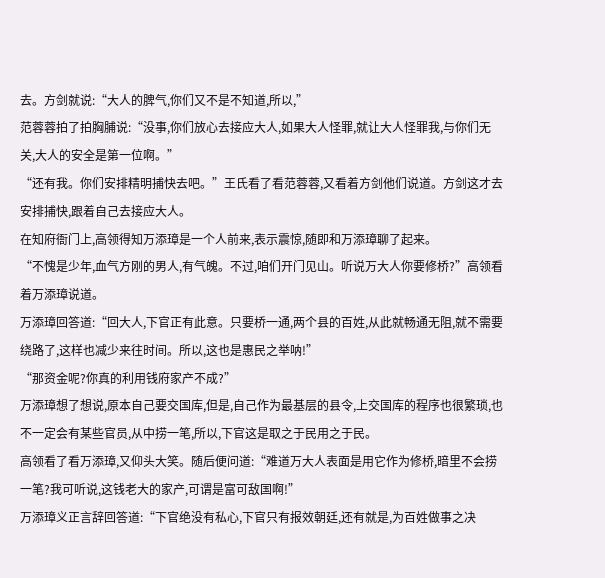去。方剑就说:“大人的脾气,你们又不是不知道,所以,”
范蓉蓉拍了拍胸脯说:“没事,你们放心去接应大人,如果大人怪罪,就让大人怪罪我,与你们无关,大人的安全是第一位啊。”
“还有我。你们安排精明捕快去吧。”王氏看了看范蓉蓉,又看着方剑他们说道。方剑这才去安排捕快,跟着自己去接应大人。
在知府衙门上,高领得知万添璋是一个人前来,表示震惊,随即和万添璋聊了起来。
“不愧是少年,血气方刚的男人,有气魄。不过,咱们开门见山。听说万大人你要修桥?”高领看着万添璋说道。
万添璋回答道:“回大人,下官正有此意。只要桥一通,两个县的百姓,从此就畅通无阻,就不需要绕路了,这样也减少来往时间。所以,这也是惠民之举呐!”
“那资金呢?你真的利用钱府家产不成?”
万添璋想了想说,原本自己要交国库,但是,自己作为最基层的县令,上交国库的程序也很繁琐,也不一定会有某些官员,从中捞一笔,所以,下官这是取之于民用之于民。
高领看了看万添璋,又仰头大笑。随后便问道:“难道万大人表面是用它作为修桥,暗里不会捞一笔?我可听说,这钱老大的家产,可谓是富可敌国啊!”
万添璋义正言辞回答道:“下官绝没有私心,下官只有报效朝廷,还有就是,为百姓做事之决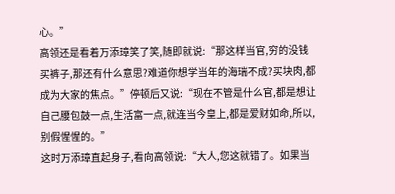心。”
高领还是看着万添璋笑了笑,随即就说:“那这样当官,穷的没钱买裤子,那还有什么意思?难道你想学当年的海瑞不成?买块肉,都成为大家的焦点。”停顿后又说:“现在不管是什么官,都是想让自己腰包鼓一点,生活富一点,就连当今皇上,都是爱财如命,所以,别假惺惺的。”
这时万添璋直起身子,看向高领说:“大人,您这就错了。如果当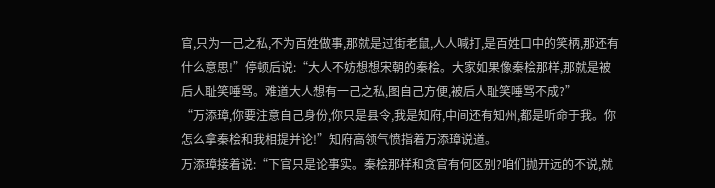官,只为一己之私,不为百姓做事,那就是过街老鼠,人人喊打,是百姓口中的笑柄,那还有什么意思!”停顿后说:“大人不妨想想宋朝的秦桧。大家如果像秦桧那样,那就是被后人耻笑唾骂。难道大人想有一己之私,图自己方便,被后人耻笑唾骂不成?”
“万添璋,你要注意自己身份,你只是县令,我是知府,中间还有知州,都是听命于我。你怎么拿秦桧和我相提并论!”知府高领气愤指着万添璋说道。
万添璋接着说:“下官只是论事实。秦桧那样和贪官有何区别?咱们抛开远的不说,就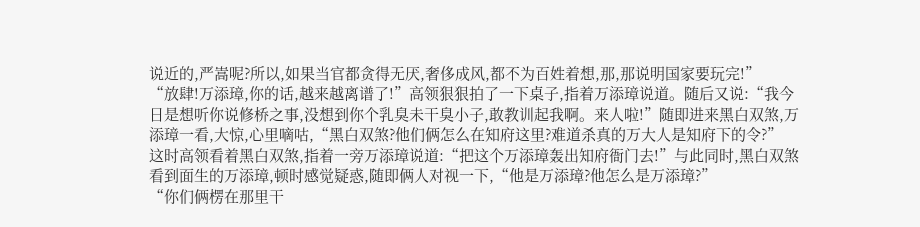说近的,严嵩呢?所以,如果当官都贪得无厌,奢侈成风,都不为百姓着想,那,那说明国家要玩完!”
“放肆!万添璋,你的话,越来越离谱了!”高领狠狠拍了一下桌子,指着万添璋说道。随后又说:“我今日是想听你说修桥之事,没想到你个乳臭未干臭小子,敢教训起我啊。来人啦!”随即进来黑白双煞,万添璋一看,大惊,心里嘀咕,“黑白双煞?他们俩怎么在知府这里?难道杀真的万大人是知府下的令?”
这时高领看着黑白双煞,指着一旁万添璋说道:“把这个万添璋轰出知府衙门去!”与此同时,黑白双煞看到面生的万添璋,顿时感觉疑惑,随即俩人对视一下,“他是万添璋?他怎么是万添璋?”
“你们俩楞在那里干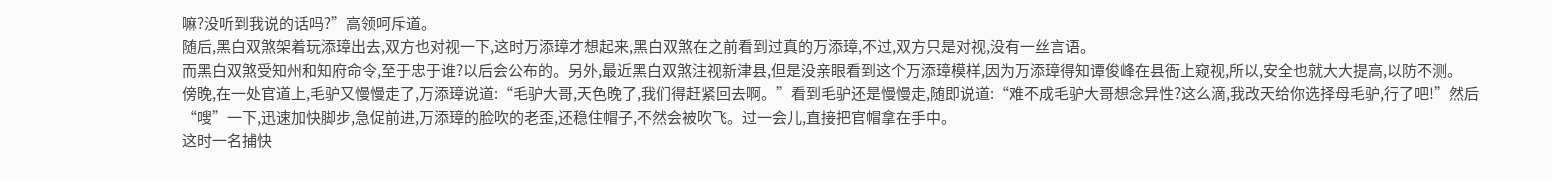嘛?没听到我说的话吗?”高领呵斥道。
随后,黑白双煞架着玩添璋出去,双方也对视一下,这时万添璋才想起来,黑白双煞在之前看到过真的万添璋,不过,双方只是对视,没有一丝言语。
而黑白双煞受知州和知府命令,至于忠于谁?以后会公布的。另外,最近黑白双煞注视新津县,但是没亲眼看到这个万添璋模样,因为万添璋得知谭俊峰在县衙上窥视,所以,安全也就大大提高,以防不测。
傍晚,在一处官道上,毛驴又慢慢走了,万添璋说道:“毛驴大哥,天色晚了,我们得赶紧回去啊。”看到毛驴还是慢慢走,随即说道:“难不成毛驴大哥想念异性?这么滴,我改天给你选择母毛驴,行了吧!”然后“嗖”一下,迅速加快脚步,急促前进,万添璋的脸吹的老歪,还稳住帽子,不然会被吹飞。过一会儿,直接把官帽拿在手中。
这时一名捕快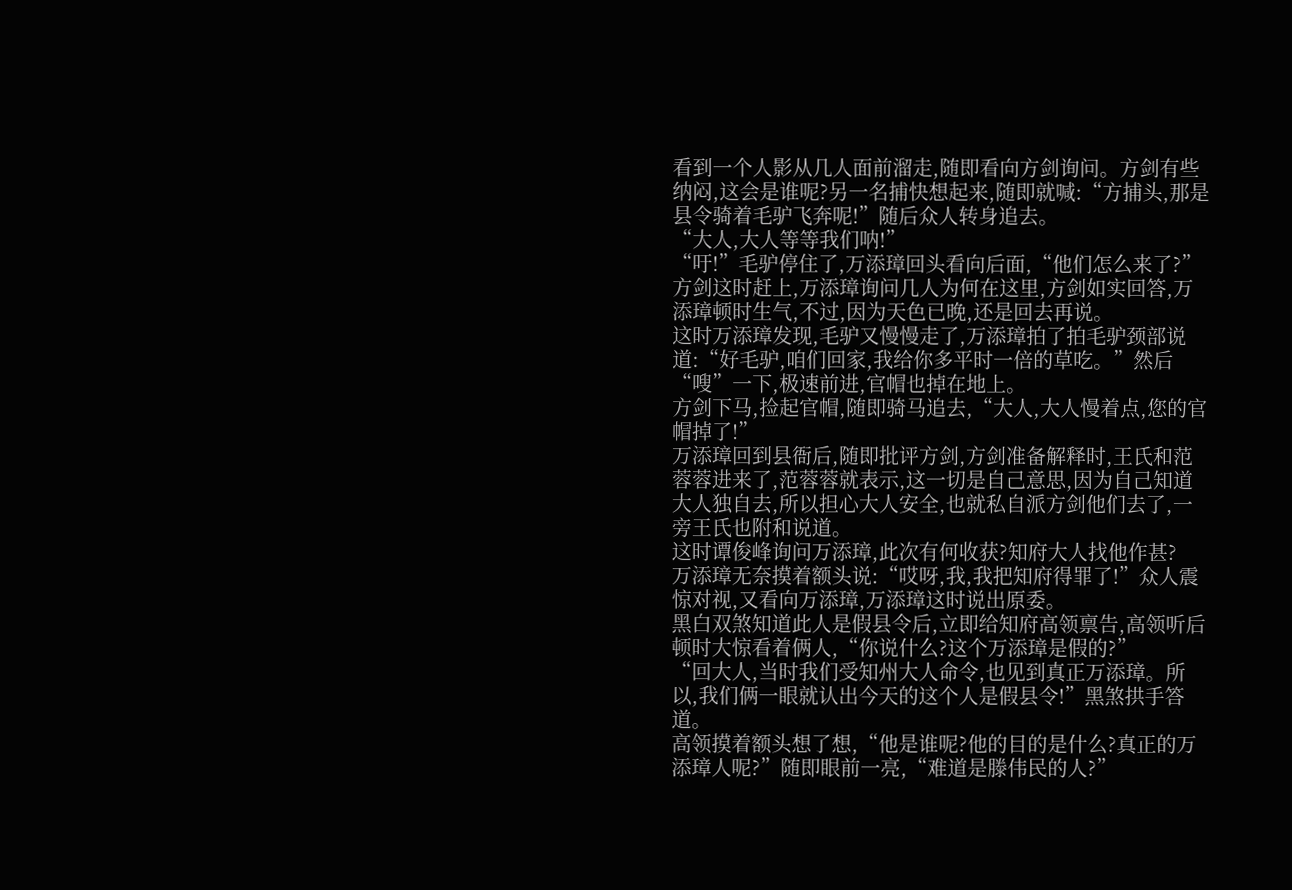看到一个人影从几人面前溜走,随即看向方剑询问。方剑有些纳闷,这会是谁呢?另一名捕快想起来,随即就喊:“方捕头,那是县令骑着毛驴飞奔呢!”随后众人转身追去。
“大人,大人等等我们呐!”
“吁!”毛驴停住了,万添璋回头看向后面,“他们怎么来了?”
方剑这时赶上,万添璋询问几人为何在这里,方剑如实回答,万添璋顿时生气,不过,因为天色已晚,还是回去再说。
这时万添璋发现,毛驴又慢慢走了,万添璋拍了拍毛驴颈部说道:“好毛驴,咱们回家,我给你多平时一倍的草吃。”然后“嗖”一下,极速前进,官帽也掉在地上。
方剑下马,捡起官帽,随即骑马追去,“大人,大人慢着点,您的官帽掉了!”
万添璋回到县衙后,随即批评方剑,方剑准备解释时,王氏和范蓉蓉进来了,范蓉蓉就表示,这一切是自己意思,因为自己知道大人独自去,所以担心大人安全,也就私自派方剑他们去了,一旁王氏也附和说道。
这时谭俊峰询问万添璋,此次有何收获?知府大人找他作甚?
万添璋无奈摸着额头说:“哎呀,我,我把知府得罪了!”众人震惊对视,又看向万添璋,万添璋这时说出原委。
黑白双煞知道此人是假县令后,立即给知府高领禀告,高领听后顿时大惊看着俩人,“你说什么?这个万添璋是假的?”
“回大人,当时我们受知州大人命令,也见到真正万添璋。所以,我们俩一眼就认出今天的这个人是假县令!”黑煞拱手答道。
高领摸着额头想了想,“他是谁呢?他的目的是什么?真正的万添璋人呢?”随即眼前一亮,“难道是滕伟民的人?”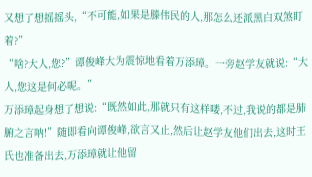又想了想摇摇头,“不可能,如果是滕伟民的人,那怎么还派黑白双煞盯着?”
“啥?大人,您?”谭俊峰大为震惊地看着万添璋。一旁赵学友就说:“大人,您这是何必呢。”
万添璋起身想了想说:“既然如此,那就只有这样喽,不过,我说的都是肺腑之言呐!”随即看向谭俊峰,欲言又止,然后让赵学友他们出去,这时王氏也准备出去,万添璋就让他留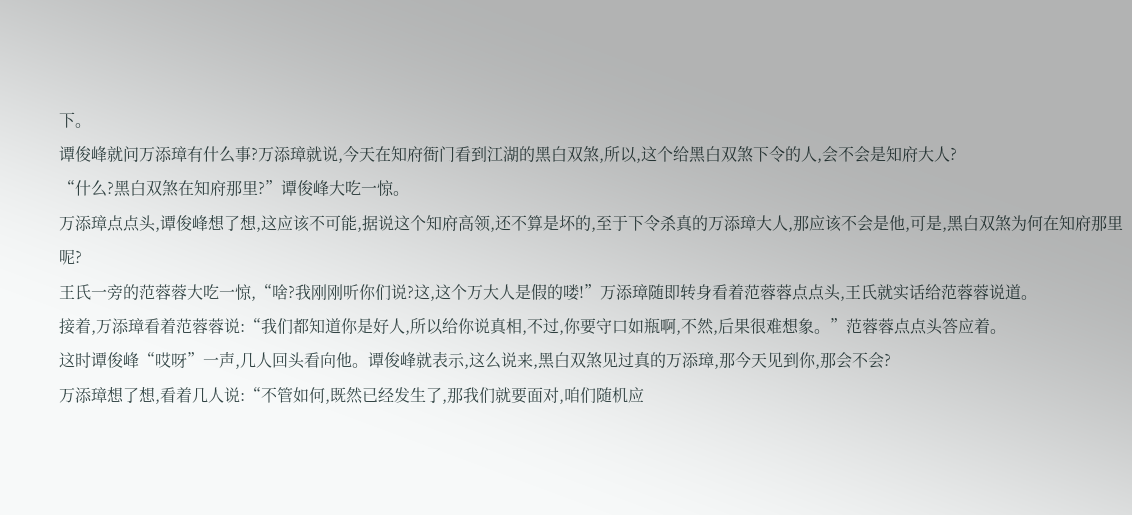下。
谭俊峰就问万添璋有什么事?万添璋就说,今天在知府衙门看到江湖的黑白双煞,所以,这个给黑白双煞下令的人,会不会是知府大人?
“什么?黑白双煞在知府那里?”谭俊峰大吃一惊。
万添璋点点头,谭俊峰想了想,这应该不可能,据说这个知府高领,还不算是坏的,至于下令杀真的万添璋大人,那应该不会是他,可是,黑白双煞为何在知府那里呢?
王氏一旁的范蓉蓉大吃一惊,“啥?我刚刚听你们说?这,这个万大人是假的喽!”万添璋随即转身看着范蓉蓉点点头,王氏就实话给范蓉蓉说道。
接着,万添璋看着范蓉蓉说:“我们都知道你是好人,所以给你说真相,不过,你要守口如瓶啊,不然,后果很难想象。”范蓉蓉点点头答应着。
这时谭俊峰“哎呀”一声,几人回头看向他。谭俊峰就表示,这么说来,黑白双煞见过真的万添璋,那今天见到你,那会不会?
万添璋想了想,看着几人说:“不管如何,既然已经发生了,那我们就要面对,咱们随机应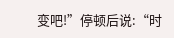变吧!”停顿后说:“时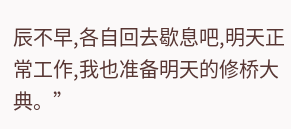辰不早,各自回去歇息吧,明天正常工作,我也准备明天的修桥大典。”